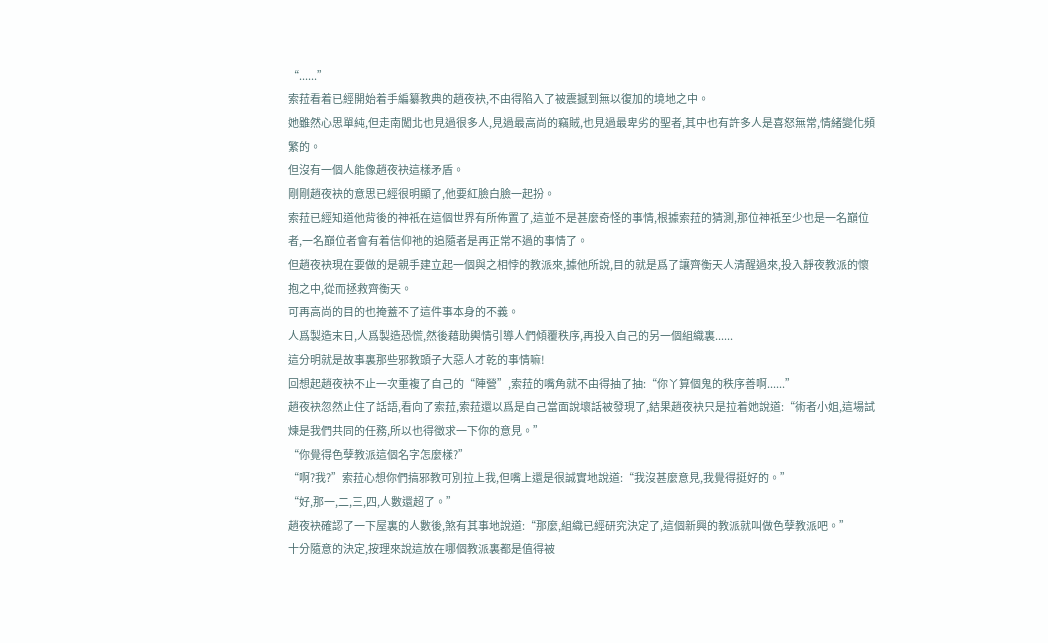“......”
索菈看着已經開始着手編纂教典的趙夜袂,不由得陷入了被震撼到無以復加的境地之中。
她雖然心思單純,但走南闖北也見過很多人,見過最高尚的竊賊,也見過最卑劣的聖者,其中也有許多人是喜怒無常,情緒變化頻繁的。
但沒有一個人能像趙夜袂這樣矛盾。
剛剛趙夜袂的意思已經很明顯了,他要紅臉白臉一起扮。
索菈已經知道他背後的神祇在這個世界有所佈置了,這並不是甚麼奇怪的事情,根據索菈的猜測,那位神祇至少也是一名巔位者,一名巔位者會有着信仰祂的追隨者是再正常不過的事情了。
但趙夜袂現在要做的是親手建立起一個與之相悖的教派來,據他所說,目的就是爲了讓齊衡天人清醒過來,投入靜夜教派的懷抱之中,從而拯救齊衡天。
可再高尚的目的也掩蓋不了這件事本身的不義。
人爲製造末日,人爲製造恐慌,然後藉助輿情引導人們傾覆秩序,再投入自己的另一個組織裏......
這分明就是故事裏那些邪教頭子大惡人才乾的事情嘛!
回想起趙夜袂不止一次重複了自己的“陣營”,索菈的嘴角就不由得抽了抽:“你丫算個鬼的秩序善啊......”
趙夜袂忽然止住了話語,看向了索菈,索菈還以爲是自己當面說壞話被發現了,結果趙夜袂只是拉着她說道:“術者小姐,這場試煉是我們共同的任務,所以也得徵求一下你的意見。”
“你覺得色孽教派這個名字怎麼樣?”
“啊?我?”索菈心想你們搞邪教可別拉上我,但嘴上還是很誠實地說道:“我沒甚麼意見,我覺得挺好的。”
“好,那一,二,三,四,人數還超了。”
趙夜袂確認了一下屋裏的人數後,煞有其事地說道:“那麼,組織已經研究決定了,這個新興的教派就叫做色孽教派吧。”
十分隨意的決定,按理來說這放在哪個教派裏都是值得被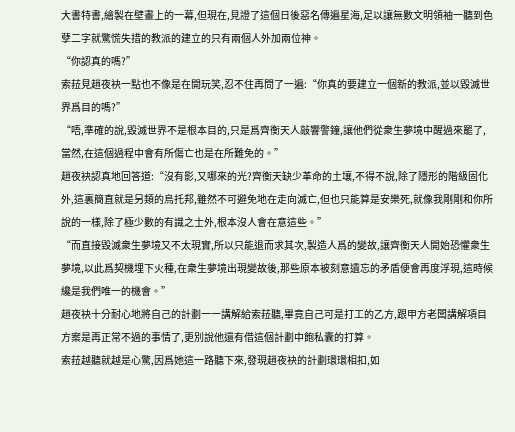大書特書,繪製在壁畫上的一幕,但現在,見證了這個日後惡名傳遍星海,足以讓無數文明領袖一聽到色孽二字就驚慌失措的教派的建立的只有兩個人外加兩位神。
“你認真的嗎?”
索菈見趙夜袂一點也不像是在開玩笑,忍不住再問了一遍:“你真的要建立一個新的教派,並以毀滅世界爲目的嗎?”
“唔,準確的說,毀滅世界不是根本目的,只是爲齊衡天人敲響警鐘,讓他們從衆生夢境中醒過來罷了,當然,在這個過程中會有所傷亡也是在所難免的。”
趙夜袂認真地回答道:“沒有影,又哪來的光?齊衡天缺少革命的土壤,不得不說,除了隱形的階級固化外,這裏簡直就是另類的烏托邦,雖然不可避免地在走向滅亡,但也只能算是安樂死,就像我剛剛和你所說的一樣,除了極少數的有識之士外,根本沒人會在意這些。”
“而直接毀滅衆生夢境又不太現實,所以只能退而求其次,製造人爲的變故,讓齊衡天人開始恐懼衆生夢境,以此爲契機埋下火種,在衆生夢境出現變故後,那些原本被刻意遺忘的矛盾便會再度浮現,這時候纔是我們唯一的機會。”
趙夜袂十分耐心地將自己的計劃一一講解給索菈聽,畢竟自己可是打工的乙方,跟甲方老闆講解項目方案是再正常不過的事情了,更別說他還有借這個計劃中飽私囊的打算。
索菈越聽就越是心驚,因爲她這一路聽下來,發現趙夜袂的計劃環環相扣,如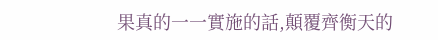果真的一一實施的話,顛覆齊衡天的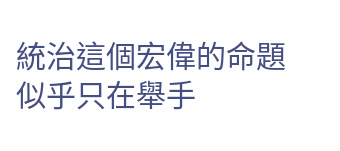統治這個宏偉的命題似乎只在舉手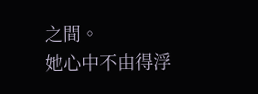之間。
她心中不由得浮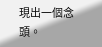現出一個念頭。